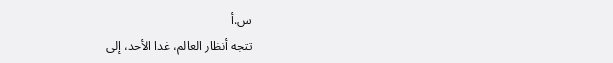س.أ
تتجه أنظار العالم، غدا الأحد، إلى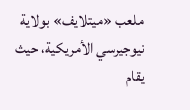ملعب «ميتلايف» بولاية نيوجيرسي الأمريكية، حيث يقام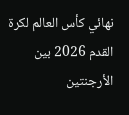نهائي كأس العالم لكرة القدم 2026 بين الأرجنتين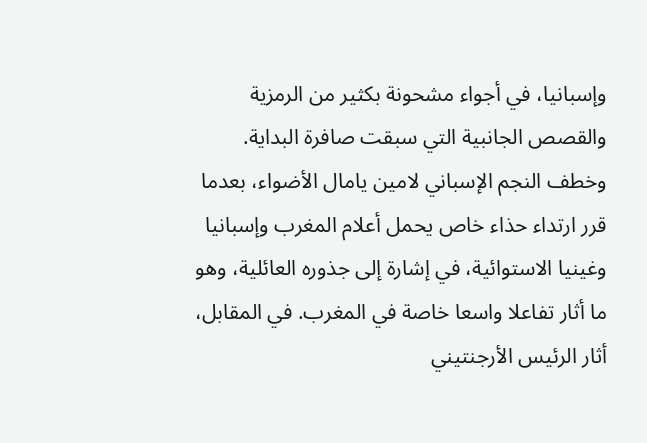وإسبانيا، في أجواء مشحونة بكثير من الرمزية والقصص الجانبية التي سبقت صافرة البداية.
وخطف النجم الإسباني لامين يامال الأضواء، بعدما قرر ارتداء حذاء خاص يحمل أعلام المغرب وإسبانيا وغينيا الاستوائية، في إشارة إلى جذوره العائلية، وهو ما أثار تفاعلا واسعا خاصة في المغرب. في المقابل، أثار الرئيس الأرجنتيني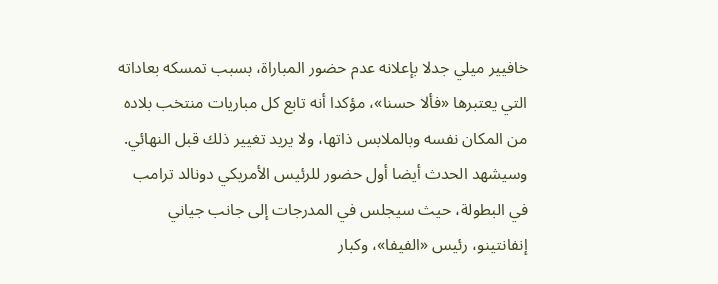خافيير ميلي جدلا بإعلانه عدم حضور المباراة، بسبب تمسكه بعاداته التي يعتبرها «فألا حسنا»، مؤكدا أنه تابع كل مباريات منتخب بلاده من المكان نفسه وبالملابس ذاتها، ولا يريد تغيير ذلك قبل النهائي.
وسيشهد الحدث أيضا أول حضور للرئيس الأمريكي دونالد ترامب في البطولة، حيث سيجلس في المدرجات إلى جانب جياني إنفانتينو، رئيس «الفيفا»، وكبار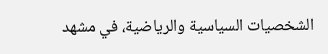الشخصيات السياسية والرياضية، في مشهد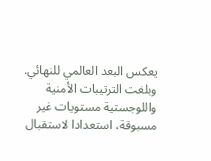يعكس البعد العالمي للنهائي.
وبلغت الترتيبات الأمنية واللوجستية مستويات غير مسبوقة، استعدادا لاستقبال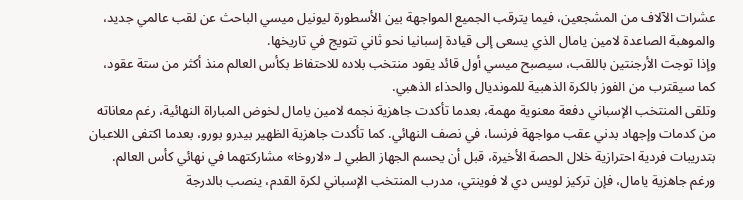عشرات الآلاف من المشجعين، فيما يترقب الجميع المواجهة بين الأسطورة ليونيل ميسي الباحث عن لقب عالمي جديد، والموهبة الصاعدة لامين يامال الذي يسعى إلى قيادة إسبانيا نحو ثاني تتويج في تاريخها.
وإذا توجت الأرجنتين باللقب، سيصبح ميسي أول قائد يقود منتخب بلاده للاحتفاظ بكأس العالم منذ أكثر من ستة عقود، كما سيقترب من الفوز بالكرة الذهبية للمونديال والحذاء الذهبي.
وتلقى المنتخب الإسباني دفعة معنوية مهمة، بعدما تأكدت جاهزية نجمه لامين يامال لخوض المباراة النهائية، رغم معاناته من كدمات وإجهاد بدني عقب مواجهة فرنسا، في نصف النهائي. كما تأكدت جاهزية الظهير بيدرو بورو، بعدما اكتفى اللاعبان بتدريبات فردية احترازية خلال الحصة الأخيرة، قبل أن يحسم الجهاز الطبي لـ «لاروخا» مشاركتهما في نهائي كأس العالم.
ورغم جاهزية يامال، فإن تركيز لويس دي لا فوينتي، مدرب المنتخب الإسباني لكرة القدم، ينصب بالدرجة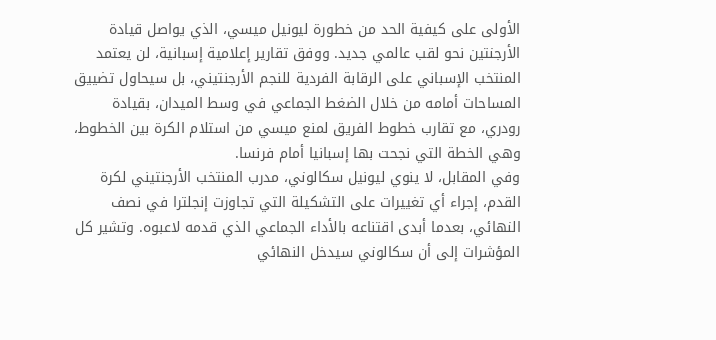الأولى على كيفية الحد من خطورة ليونيل ميسي، الذي يواصل قيادة الأرجنتين نحو لقب عالمي جديد. ووفق تقارير إعلامية إسبانية، لن يعتمد المنتخب الإسباني على الرقابة الفردية للنجم الأرجنتيني، بل سيحاول تضييق المساحات أمامه من خلال الضغط الجماعي في وسط الميدان، بقيادة رودري، مع تقارب خطوط الفريق لمنع ميسي من استلام الكرة بين الخطوط، وهي الخطة التي نجحت بها إسبانيا أمام فرنسا.
وفي المقابل، لا ينوي ليونيل سكالوني، مدرب المنتخب الأرجنتيني لكرة القدم، إجراء أي تغييرات على التشكيلة التي تجاوزت إنجلترا في نصف النهائي، بعدما أبدى اقتناعه بالأداء الجماعي الذي قدمه لاعبوه. وتشير كل المؤشرات إلى أن سكالوني سيدخل النهائي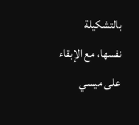بالتشكيلة نفسها، مع الإبقاء على ميسي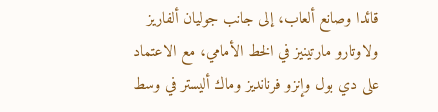قائدا وصانع ألعاب، إلى جانب جوليان ألفاريز ولاوتارو مارتينيز في الخط الأمامي، مع الاعتماد على دي بول وإنزو فرنانديز وماك أليستر في وسط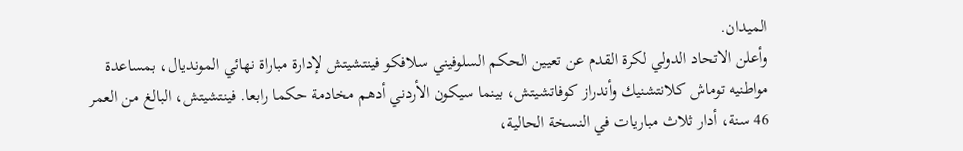الميدان.
وأعلن الاتحاد الدولي لكرة القدم عن تعيين الحكم السلوفيني سلافكو فينتشيتش لإدارة مباراة نهائي المونديال، بمساعدة مواطنيه توماش كلانتشنيك وأندراز كوفاتشيتش، بينما سيكون الأردني أدهم مخادمة حكما رابعا. فينتشيتش، البالغ من العمر 46 سنة، أدار ثلاث مباريات في النسخة الحالية،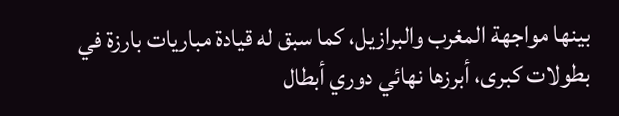بينها مواجهة المغرب والبرازيل، كما سبق له قيادة مباريات بارزة في بطولات كبرى، أبرزها نهائي دوري أبطال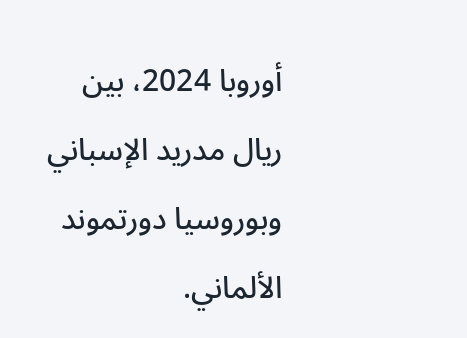أوروبا 2024، بين ريال مدريد الإسباني وبوروسيا دورتموند الألماني.